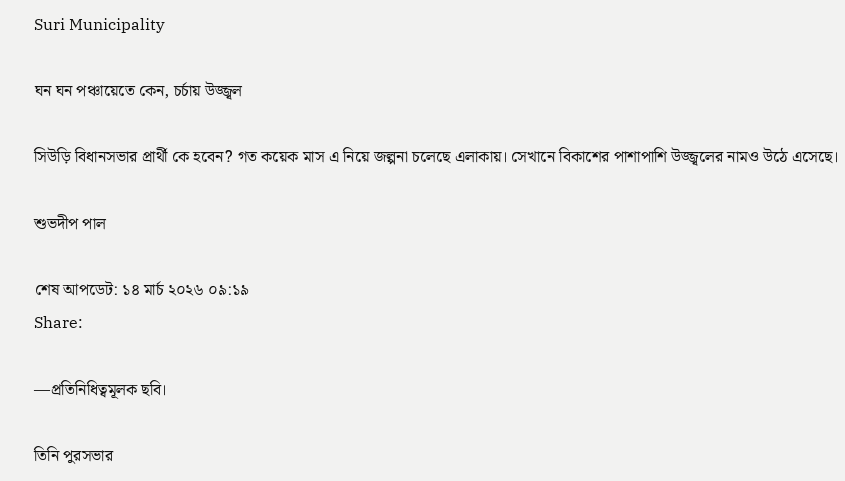Suri Municipality

ঘন ঘন পঞ্চায়েতে কেন, চর্চায় উজ্জ্বল

সিউড়ি বিধানসভার প্রার্থী কে হবেন? গত কয়েক মাস এ নিয়ে জল্পনা চলেছে এলাকায়। সেখানে বিকাশের পাশাপাশি উজ্জ্বলের নামও উঠে এসেছে।

শুভদীপ পাল

শেষ আপডেট: ১৪ মার্চ ২০২৬ ০৯:১৯
Share:

—প্রতিনিধিত্বমূলক ছবি।

তিনি পুরসভার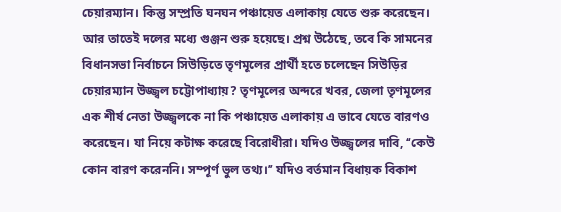চেয়ারম্যান। কিন্তু সম্প্রতি ঘনঘন পঞ্চায়েত এলাকায় যেতে শুরু করেছেন। আর তাতেই দলের মধ্যে গুঞ্জন শুরু হয়েছে। প্রশ্ন উঠেছে, তবে কি সামনের বিধানসভা নির্বাচনে সিউড়িতে তৃণমূলের প্রার্থী হতে চলেছেন সিউড়ির চেয়ারম্যান উজ্জ্বল চট্টোপাধ্যায়? তৃণমূলের অন্দরে খবর, জেলা তৃণমূলের এক শীর্ষ নেতা উজ্জ্বলকে না কি পঞ্চায়েত এলাকায় এ ভাবে যেতে বারণও করেছেন। যা নিয়ে কটাক্ষ করেছে বিরোধীরা। যদিও উজ্জ্বলের দাবি, ‘‘কেউ কোন বারণ করেননি। সম্পূর্ণ ভুল তথ্য।’’ যদিও বর্তমান বিধায়ক বিকাশ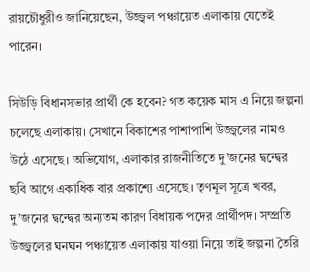রায়চৌধুরীও জানিয়েছেন, উজ্জ্বল পঞ্চায়েত এলাকায় যেতেই পারেন।

সিউড়ি বিধানসভার প্রার্থী কে হবেন? গত কয়েক মাস এ নিয়ে জল্পনা চলেছে এলাকায়। সেখানে বিকাশের পাশাপাশি উজ্জ্বলের নামও উঠে এসেছে। অভিযোগ, এলাকার রাজনীতিতে দু’জনের দ্বন্দ্বের ছবি আগে একাধিক বার প্রকাশ্যে এসেছে। তৃণমূল সূত্রে খবর, দু’জনের দ্বন্দ্বের অন্যতম কারণ বিধায়ক পদের প্রার্থীপদ। সম্প্রতি উজ্জ্বলের ঘনঘন পঞ্চায়েত এলাকায় যাওয়া নিয়ে তাই জল্পনা তৈরি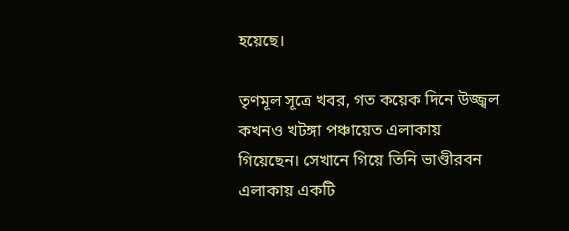হয়েছে।

তৃণমূল সূত্রে খবর, গত কয়েক দিনে উজ্জ্বল কখনও খটঙ্গা পঞ্চায়েত এলাকায় গিয়েছেন। সেখানে গিয়ে তিনি ভাণ্ডীরবন এলাকায় একটি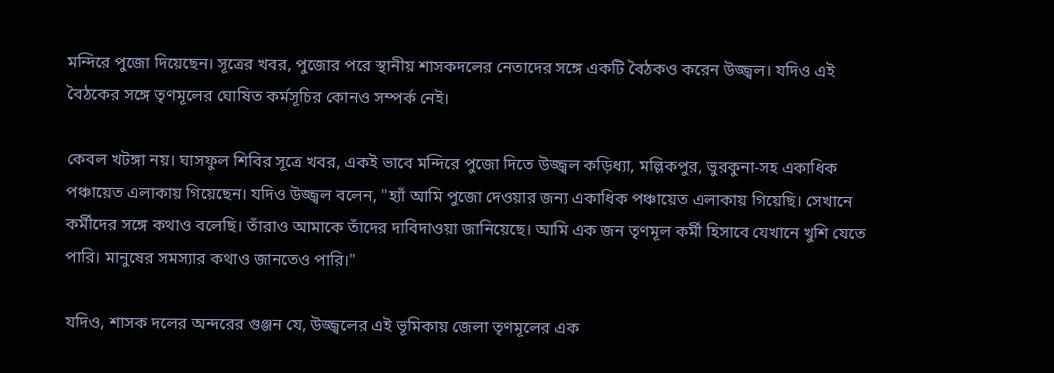মন্দিরে পুজো দিয়েছেন। সূত্রের খবর, পুজোর পরে স্থানীয় শাসকদলের নেতাদের সঙ্গে একটি বৈঠকও করেন উজ্জ্বল। যদিও এই বৈঠকের সঙ্গে তৃণমূলের ঘোষিত কর্মসূচির কোনও সম্পর্ক নেই।

কেবল খটঙ্গা নয়। ঘাসফুল শিবির সূত্রে খবর, একই ভাবে মন্দিরে পুজো দিতে উজ্জ্বল কড়িধ্যা, মল্লিকপুর, ভুরকুনা-সহ একাধিক পঞ্চায়েত এলাকায় গিয়েছেন। যদিও উজ্জ্বল বলেন, "হ্যাঁ আমি পুজো দেওয়ার জন্য একাধিক পঞ্চায়েত এলাকায় গিয়েছি। সেখানে কর্মীদের সঙ্গে কথাও বলেছি। তাঁরাও আমাকে তাঁদের দাবিদাওয়া জানিয়েছে। আমি এক জন তৃণমূল কর্মী হিসাবে যেখানে খুশি যেতে পারি। মানুষের সমস্যার কথাও জানতেও পারি।"

যদিও, শাসক দলের অন্দরের গুঞ্জন যে, উজ্জ্বলের এই ভূমিকায় জেলা তৃণমূলের এক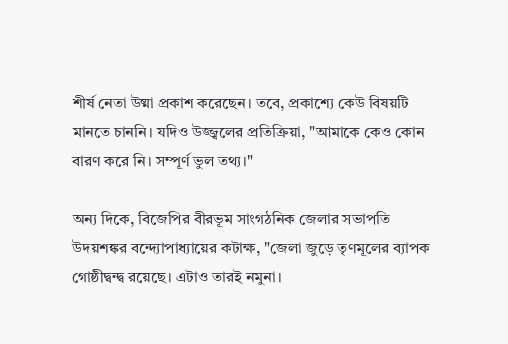শীর্ষ নেতা উষ্মা প্রকাশ করেছেন। তবে, প্রকাশ্যে কেউ বিষয়টি মানতে চাননি। যদিও উজ্জ্বলের প্রতিক্রিয়া, "আমাকে কেও কোন বারণ করে নি। সম্পূর্ণ ভুল তথ্য।"

অন্য দিকে, বিজেপির বীরভূম সাংগঠনিক জেলার সভাপতি উদয়শঙ্কর বন্দ্যোপাধ্যায়ের কটাক্ষ, "জেলা জুড়ে তৃণমূলের ব্যাপক গোষ্ঠীদ্বন্দ্ব রয়েছে। এটাও তারই নমুনা।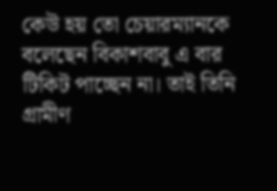কেউ হয় তো চেয়ারম্যানকে বলেছেন বিকাশবাবু এ বার টিকিট পাচ্ছেন না। তাই তিনি গ্রামীণ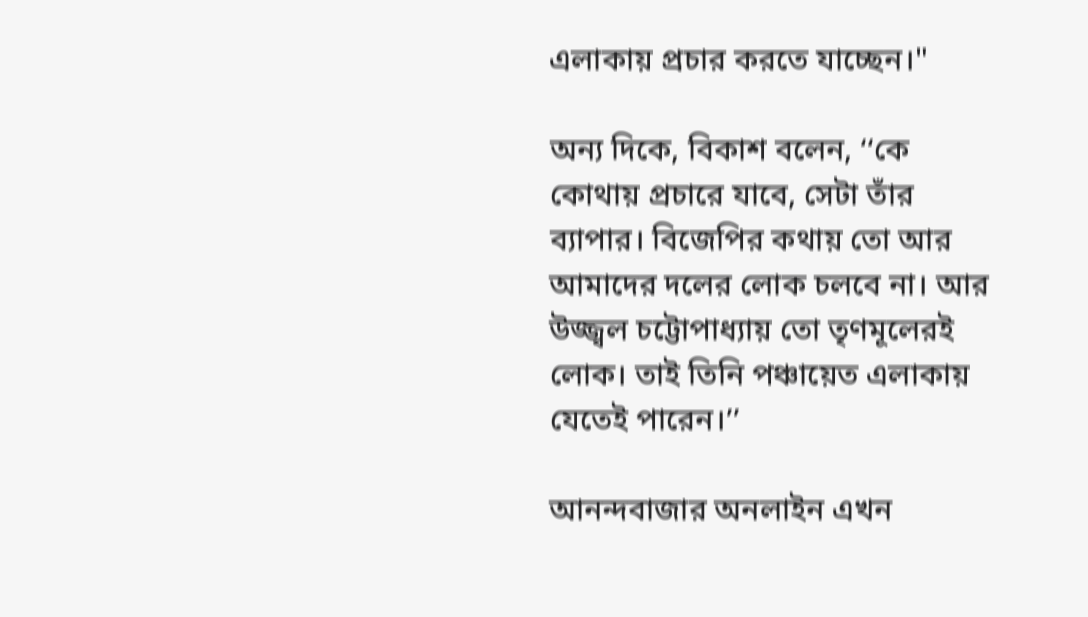এলাকায় প্রচার করতে যাচ্ছেন।"

অন্য দিকে, বিকাশ বলেন, ‘‘কে কোথায় প্রচারে যাবে, সেটা তাঁর ব্যাপার। বিজেপির কথায় তো আর আমাদের দলের লোক চলবে না। আর উজ্জ্বল চট্টোপাধ্যায় তো তৃণমূলেরই লোক। তাই তিনি পঞ্চায়েত এলাকায় যেতেই পারেন।’’

আনন্দবাজার অনলাইন এখন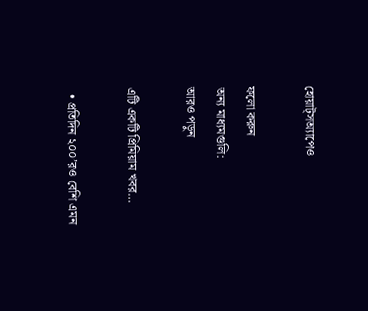হোয়াট্‌সঅ্যাপেও

ফলো করুন
অন্য মাধ্যমগুলি:
আরও পড়ুন

এটি একটি প্রিমিয়াম খবর…

  • প্রতিদিন ২০০’রও বেশি এমন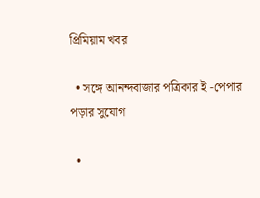প্রিমিয়াম খবর

  • সঙ্গে আনন্দবাজার পত্রিকার ই -পেপার পড়ার সুযোগ

  •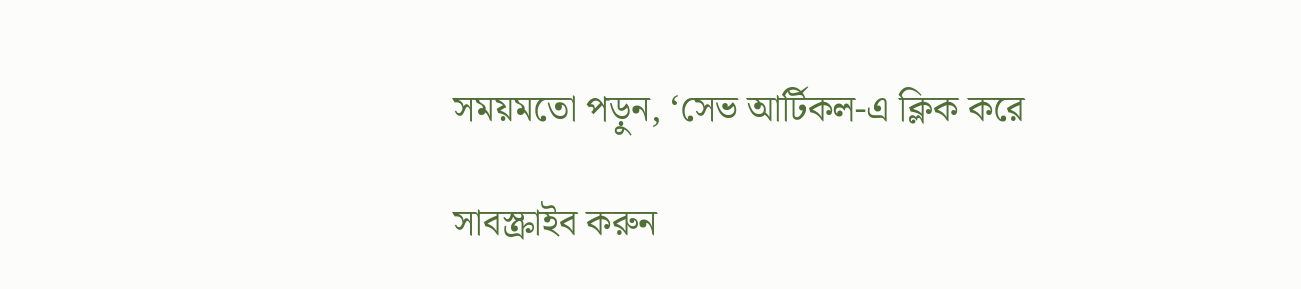সময়মতো পড়ুন, ‘সেভ আর্টিকল-এ ক্লিক করে

সাবস্ক্রাইব করুন